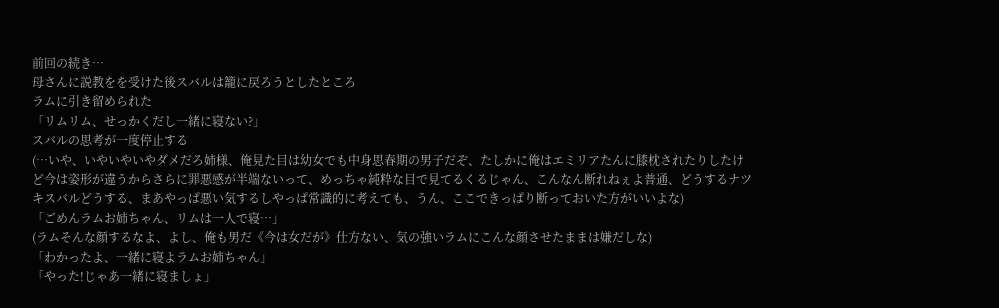前回の続き…
母さんに説教をを受けた後スバルは籠に戻ろうとしたところ
ラムに引き留められた
「リムリム、せっかくだし一緒に寝ない?」
スバルの思考が一度停止する
(…いや、いやいやいやダメだろ姉様、俺見た目は幼女でも中身思春期の男子だぞ、たしかに俺はエミリアたんに膝枕されたりしたけど今は姿形が違うからさらに罪悪感が半端ないって、めっちゃ純粋な目で見てるくるじゃん、こんなん断れねぇよ普通、どうするナツキスバルどうする、まあやっぱ悪い気するしやっぱ常識的に考えても、うん、ここできっぱり断っておいた方がいいよな)
「ごめんラムお姉ちゃん、リムは一人で寝…」
(ラムそんな顔するなよ、よし、俺も男だ《今は女だが》仕方ない、気の強いラムにこんな顔させたままは嫌だしな)
「わかったよ、一緒に寝よラムお姉ちゃん」
「やった!じゃあ一緒に寝ましょ」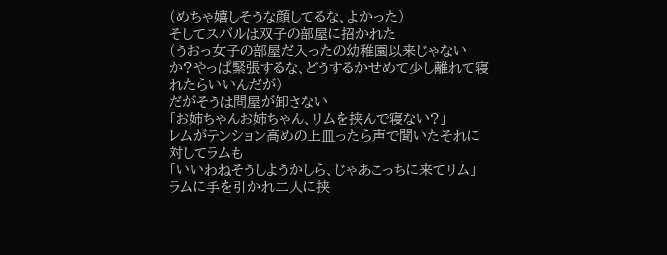(めちゃ嬉しそうな顔してるな、よかった)
そしてスバルは双子の部屋に招かれた
(うおっ女子の部屋だ入ったの幼稚園以来じゃないか?やっぱ緊張するな、どうするかせめて少し離れて寝れたらいいんだが)
だがそうは問屋が卸さない
「お姉ちゃんお姉ちゃん、リムを挟んで寝ない?」
レムがテンション高めの上皿ったら声で聞いたそれに対してラムも
「いいわねそうしようかしら、じゃあこっちに来てリム」
ラムに手を引かれ二人に挟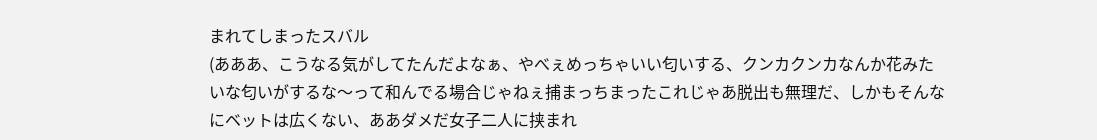まれてしまったスバル
(あああ、こうなる気がしてたんだよなぁ、やべぇめっちゃいい匂いする、クンカクンカなんか花みたいな匂いがするな〜って和んでる場合じゃねぇ捕まっちまったこれじゃあ脱出も無理だ、しかもそんなにベットは広くない、ああダメだ女子二人に挟まれ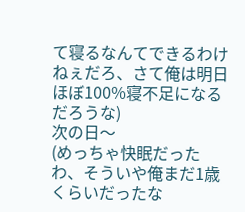て寝るなんてできるわけねぇだろ、さて俺は明日ほぼ100%寝不足になるだろうな)
次の日〜
(めっちゃ快眠だったわ、そういや俺まだ1歳くらいだったな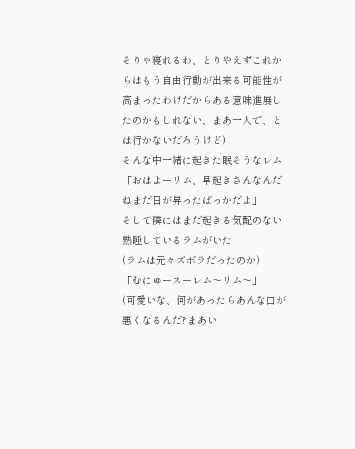そりゃ寝れるわ、とりやえずこれからはもう自由行動が出来る可能性が高まったわけだからある意味進展したのかもしれない、まあ一人で、とは行かないだろうけど)
そんな中一緒に起きた眠そうなレム
「おはよーリム、早起きさんなんだねまだ日が昇ったばっかだよ」
そして隣にはまだ起きる気配のない熟睡しているラムがいた
(ラムは元々ズボラだったのか)
「むにゅースーレム〜リム〜」
(可愛いな、何があったらあんな口が悪くなるんだ?まあい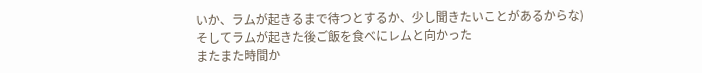いか、ラムが起きるまで待つとするか、少し聞きたいことがあるからな)
そしてラムが起きた後ご飯を食べにレムと向かった
またまた時間か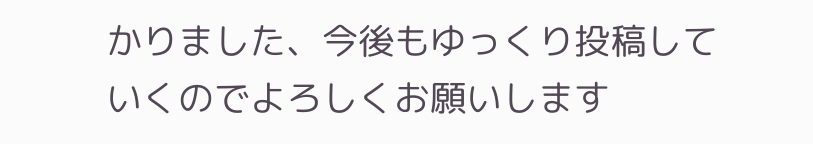かりました、今後もゆっくり投稿していくのでよろしくお願いします